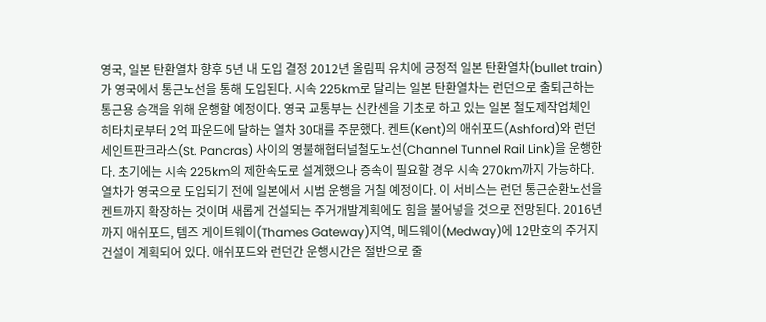영국, 일본 탄환열차 향후 5년 내 도입 결정 2012년 올림픽 유치에 긍정적 일본 탄환열차(bullet train)가 영국에서 통근노선을 통해 도입된다. 시속 225km로 달리는 일본 탄환열차는 런던으로 출퇴근하는 통근용 승객을 위해 운행할 예정이다. 영국 교통부는 신칸센을 기초로 하고 있는 일본 철도제작업체인 히타치로부터 2억 파운드에 달하는 열차 30대를 주문했다. 켄트(Kent)의 애쉬포드(Ashford)와 런던 세인트판크라스(St. Pancras) 사이의 영불해협터널철도노선(Channel Tunnel Rail Link)을 운행한다. 초기에는 시속 225km의 제한속도로 설계했으나 증속이 필요할 경우 시속 270km까지 가능하다. 열차가 영국으로 도입되기 전에 일본에서 시범 운행을 거칠 예정이다. 이 서비스는 런던 통근순환노선을 켄트까지 확장하는 것이며 새롭게 건설되는 주거개발계획에도 힘을 불어넣을 것으로 전망된다. 2016년까지 애쉬포드, 템즈 게이트웨이(Thames Gateway)지역, 메드웨이(Medway)에 12만호의 주거지 건설이 계획되어 있다. 애쉬포드와 런던간 운행시간은 절반으로 줄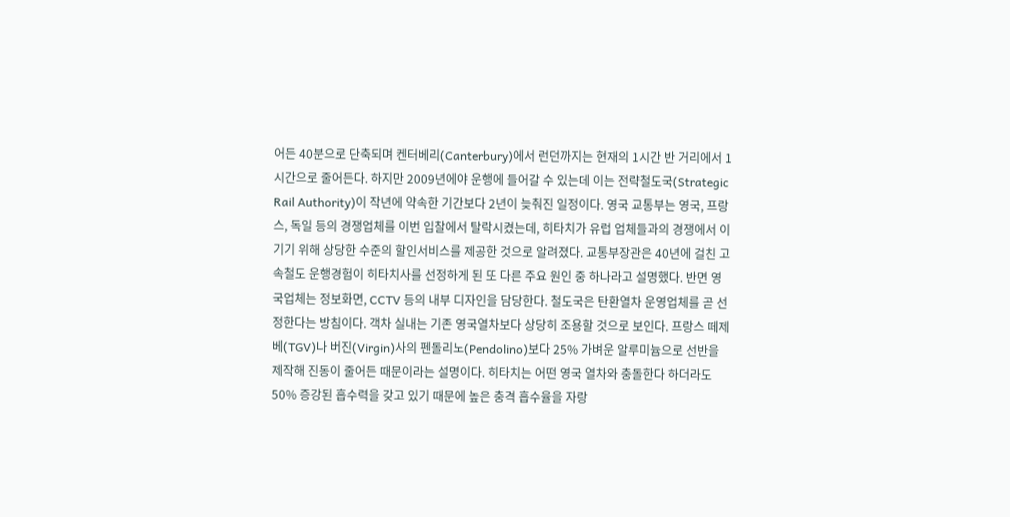어든 40분으로 단축되며 켄터베리(Canterbury)에서 런던까지는 현재의 1시간 반 거리에서 1시간으로 줄어든다. 하지만 2009년에야 운행에 들어갈 수 있는데 이는 전략철도국(Strategic Rail Authority)이 작년에 약속한 기간보다 2년이 늦춰진 일정이다. 영국 교통부는 영국, 프랑스, 독일 등의 경쟁업체를 이번 입찰에서 탈락시켰는데, 히타치가 유럽 업체들과의 경쟁에서 이기기 위해 상당한 수준의 할인서비스를 제공한 것으로 알려졌다. 교통부장관은 40년에 걸친 고속철도 운행경험이 히타치사를 선정하게 된 또 다른 주요 원인 중 하나라고 설명했다. 반면 영국업체는 정보화면, CCTV 등의 내부 디자인을 담당한다. 철도국은 탄환열차 운영업체를 곧 선정한다는 방침이다. 객차 실내는 기존 영국열차보다 상당히 조용할 것으로 보인다. 프랑스 떼제베(TGV)나 버진(Virgin)사의 펜돌리노(Pendolino)보다 25% 가벼운 알루미늄으로 선반을 제작해 진동이 줄어든 때문이라는 설명이다. 히타치는 어떤 영국 열차와 충돌한다 하더라도 50% 증강된 흡수력을 갖고 있기 때문에 높은 충격 흡수율을 자랑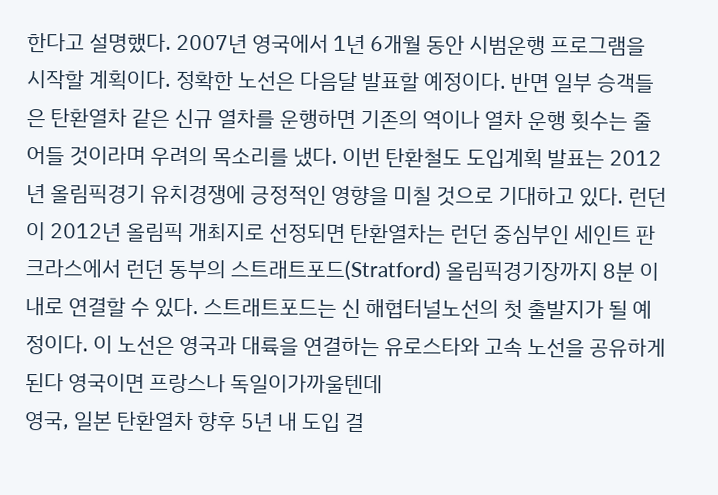한다고 설명했다. 2007년 영국에서 1년 6개월 동안 시범운행 프로그램을 시작할 계획이다. 정확한 노선은 다음달 발표할 예정이다. 반면 일부 승객들은 탄환열차 같은 신규 열차를 운행하면 기존의 역이나 열차 운행 횟수는 줄어들 것이라며 우려의 목소리를 냈다. 이번 탄환철도 도입계획 발표는 2012년 올림픽경기 유치경쟁에 긍정적인 영향을 미칠 것으로 기대하고 있다. 런던이 2012년 올림픽 개최지로 선정되면 탄환열차는 런던 중심부인 세인트 판크라스에서 런던 동부의 스트래트포드(Stratford) 올림픽경기장까지 8분 이내로 연결할 수 있다. 스트래트포드는 신 해협터널노선의 첫 출발지가 될 예정이다. 이 노선은 영국과 대륙을 연결하는 유로스타와 고속 노선을 공유하게 된다 영국이면 프랑스나 독일이가까울텐데
영국, 일본 탄환열차 향후 5년 내 도입 결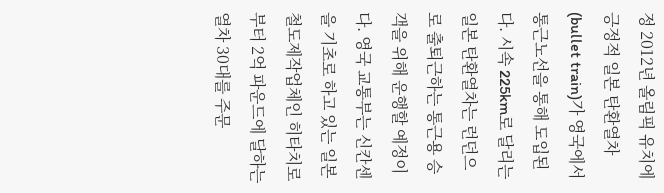정 2012년 올림픽 유치에 긍정적 일본 탄환열차(bullet train)가 영국에서 통근노선을 통해 도입된다. 시속 225km로 달리는 일본 탄환열차는 런던으로 출퇴근하는 통근용 승객을 위해 운행할 예정이다. 영국 교통부는 신칸센을 기초로 하고 있는 일본 철도제작업체인 히타치로부터 2억 파운드에 달하는 열차 30대를 주문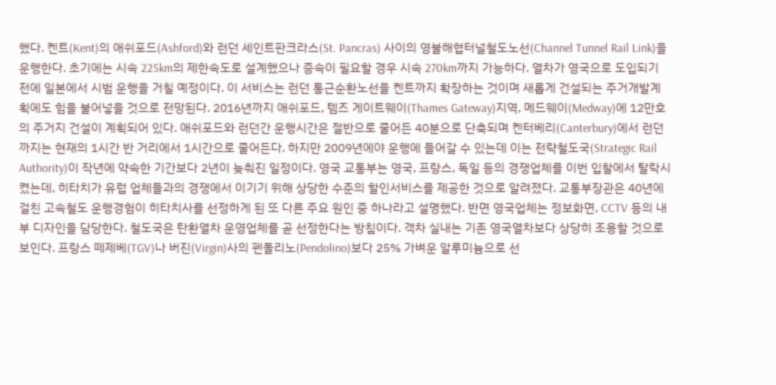했다. 켄트(Kent)의 애쉬포드(Ashford)와 런던 세인트판크라스(St. Pancras) 사이의 영불해협터널철도노선(Channel Tunnel Rail Link)을 운행한다. 초기에는 시속 225km의 제한속도로 설계했으나 증속이 필요할 경우 시속 270km까지 가능하다. 열차가 영국으로 도입되기 전에 일본에서 시범 운행을 거칠 예정이다. 이 서비스는 런던 통근순환노선을 켄트까지 확장하는 것이며 새롭게 건설되는 주거개발계획에도 힘을 불어넣을 것으로 전망된다. 2016년까지 애쉬포드, 템즈 게이트웨이(Thames Gateway)지역, 메드웨이(Medway)에 12만호의 주거지 건설이 계획되어 있다. 애쉬포드와 런던간 운행시간은 절반으로 줄어든 40분으로 단축되며 켄터베리(Canterbury)에서 런던까지는 현재의 1시간 반 거리에서 1시간으로 줄어든다. 하지만 2009년에야 운행에 들어갈 수 있는데 이는 전략철도국(Strategic Rail Authority)이 작년에 약속한 기간보다 2년이 늦춰진 일정이다. 영국 교통부는 영국, 프랑스, 독일 등의 경쟁업체를 이번 입찰에서 탈락시켰는데, 히타치가 유럽 업체들과의 경쟁에서 이기기 위해 상당한 수준의 할인서비스를 제공한 것으로 알려졌다. 교통부장관은 40년에 걸친 고속철도 운행경험이 히타치사를 선정하게 된 또 다른 주요 원인 중 하나라고 설명했다. 반면 영국업체는 정보화면, CCTV 등의 내부 디자인을 담당한다. 철도국은 탄환열차 운영업체를 곧 선정한다는 방침이다. 객차 실내는 기존 영국열차보다 상당히 조용할 것으로 보인다. 프랑스 떼제베(TGV)나 버진(Virgin)사의 펜돌리노(Pendolino)보다 25% 가벼운 알루미늄으로 선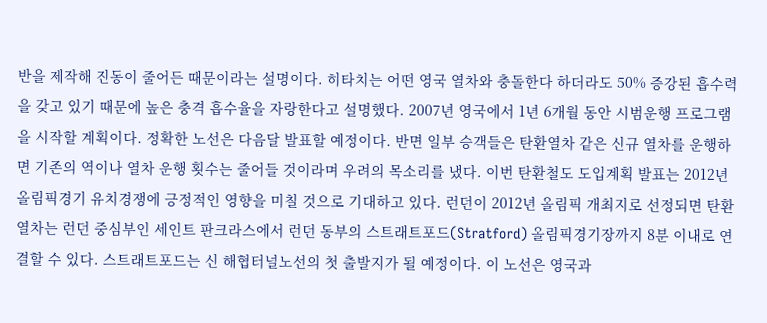반을 제작해 진동이 줄어든 때문이라는 설명이다. 히타치는 어떤 영국 열차와 충돌한다 하더라도 50% 증강된 흡수력을 갖고 있기 때문에 높은 충격 흡수율을 자랑한다고 설명했다. 2007년 영국에서 1년 6개월 동안 시범운행 프로그램을 시작할 계획이다. 정확한 노선은 다음달 발표할 예정이다. 반면 일부 승객들은 탄환열차 같은 신규 열차를 운행하면 기존의 역이나 열차 운행 횟수는 줄어들 것이라며 우려의 목소리를 냈다. 이번 탄환철도 도입계획 발표는 2012년 올림픽경기 유치경쟁에 긍정적인 영향을 미칠 것으로 기대하고 있다. 런던이 2012년 올림픽 개최지로 선정되면 탄환열차는 런던 중심부인 세인트 판크라스에서 런던 동부의 스트래트포드(Stratford) 올림픽경기장까지 8분 이내로 연결할 수 있다. 스트래트포드는 신 해협터널노선의 첫 출발지가 될 예정이다. 이 노선은 영국과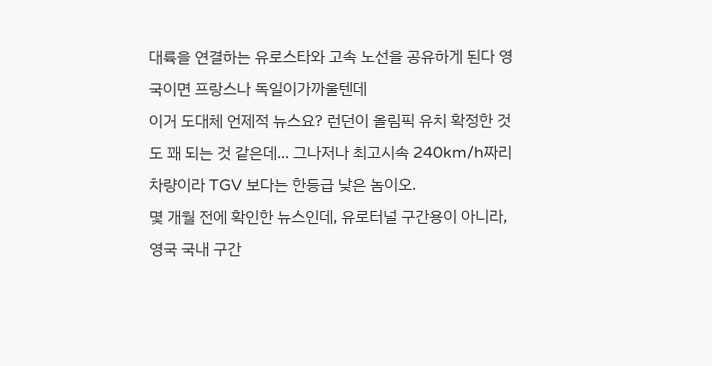대륙을 연결하는 유로스타와 고속 노선을 공유하게 된다 영국이면 프랑스나 독일이가까울텐데
이거 도대체 언제적 뉴스요? 런던이 올림픽 유치 확정한 것도 꽤 되는 것 같은데... 그나저나 최고시속 240km/h짜리 차량이라 TGV 보다는 한등급 낮은 놈이오.
몇 개월 전에 확인한 뉴스인데, 유로터널 구간용이 아니라, 영국 국내 구간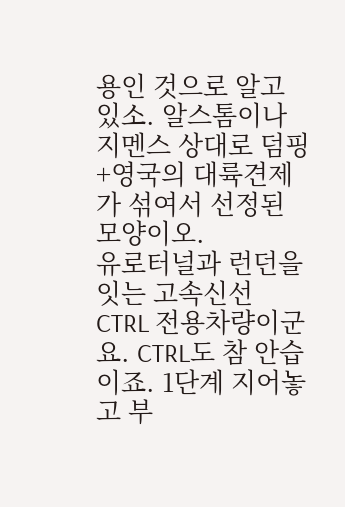용인 것으로 알고 있소. 알스톰이나 지멘스 상대로 덤핑+영국의 대륙견제가 섞여서 선정된 모양이오.
유로터널과 런던을 잇는 고속신선 CTRL 전용차량이군요. CTRL도 참 안습이죠. 1단계 지어놓고 부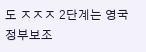도 ㅈㅈㅈ 2단계는 영국 정부보조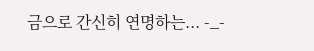금으로 간신히 연명하는... -_-